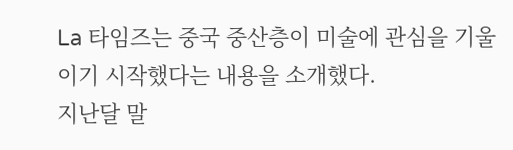La 타임즈는 중국 중산층이 미술에 관심을 기울이기 시작했다는 내용을 소개했다.
지난달 말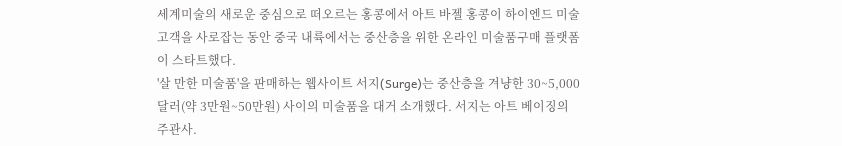세계미술의 새로운 중심으로 떠오르는 홍콩에서 아트 바젤 홍콩이 하이엔드 미술고객을 사로잡는 동안 중국 내륙에서는 중산층을 위한 온라인 미술품구매 플랫폼이 스타트했다.
'살 만한 미술품'을 판매하는 웹사이트 서지(Surge)는 중산층을 겨냥한 30~5,000달러(약 3만원~50만원) 사이의 미술품을 대거 소개했다. 서지는 아트 베이징의 주관사.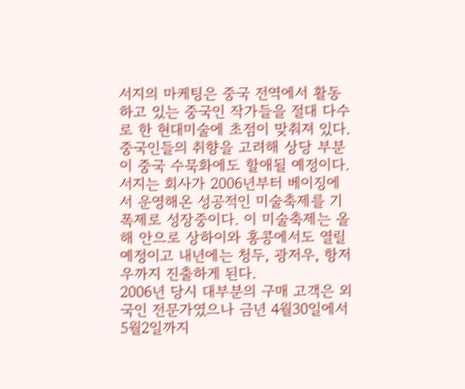서지의 마케팅은 중국 전역에서 활동하고 있는 중국인 작가들을 절대 다수로 한 현대미술에 초점이 맞춰져 있다. 중국인들의 취향을 고려해 상당 부분이 중국 수묵화에도 할애될 예정이다.
서지는 회사가 2006년부터 베이징에서 운영해온 성공적인 미술축제를 기폭제로 성장중이다. 이 미술축제는 올해 안으로 상하이와 홍콩에서도 열릴 예정이고 내년에는 청두, 광저우, 항저우까지 진출하게 된다.
2006년 당시 대부분의 구매 고객은 외국인 전문가였으나 금년 4월30일에서 5월2일까지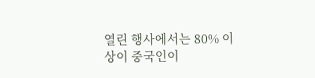열린 행사에서는 80% 이상이 중국인이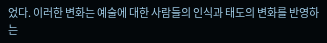었다. 이러한 변화는 예술에 대한 사람들의 인식과 태도의 변화를 반영하는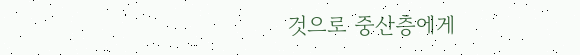것으로 중산층에게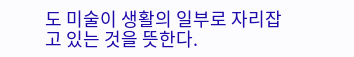도 미술이 생활의 일부로 자리잡고 있는 것을 뜻한다.